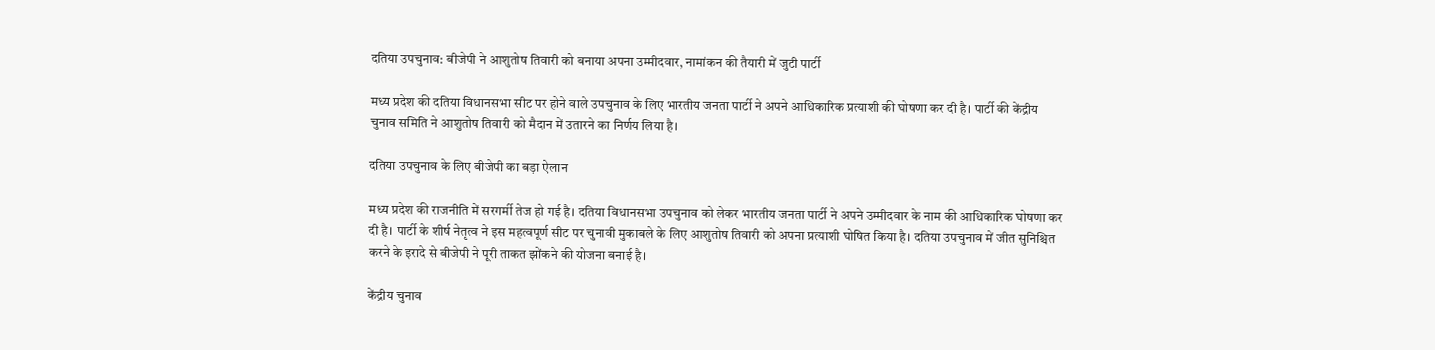दतिया उपचुनाव: बीजेपी ने आशुतोष तिवारी को बनाया अपना उम्मीदवार, नामांकन की तैयारी में जुटी पार्टी

मध्य प्रदेश की दतिया विधानसभा सीट पर होने वाले उपचुनाव के लिए भारतीय जनता पार्टी ने अपने आधिकारिक प्रत्याशी की घोषणा कर दी है। पार्टी की केंद्रीय चुनाव समिति ने आशुतोष तिवारी को मैदान में उतारने का निर्णय लिया है।

दतिया उपचुनाव के लिए बीजेपी का बड़ा ऐलान

मध्य प्रदेश की राजनीति में सरगर्मी तेज हो गई है। दतिया विधानसभा उपचुनाव को लेकर भारतीय जनता पार्टी ने अपने उम्मीदवार के नाम की आधिकारिक घोषणा कर दी है। पार्टी के शीर्ष नेतृत्व ने इस महत्वपूर्ण सीट पर चुनावी मुकाबले के लिए आशुतोष तिवारी को अपना प्रत्याशी घोषित किया है। दतिया उपचुनाव में जीत सुनिश्चित करने के इरादे से बीजेपी ने पूरी ताकत झोंकने की योजना बनाई है।

केंद्रीय चुनाव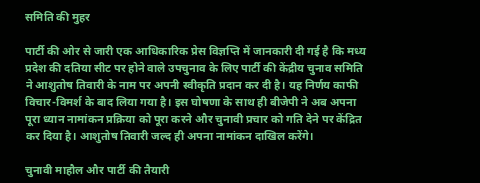समिति की मुहर

पार्टी की ओर से जारी एक आधिकारिक प्रेस विज्ञप्ति में जानकारी दी गई है कि मध्य प्रदेश की दतिया सीट पर होने वाले उपचुनाव के लिए पार्टी की केंद्रीय चुनाव समिति ने आशुतोष तिवारी के नाम पर अपनी स्वीकृति प्रदान कर दी है। यह निर्णय काफी विचार-विमर्श के बाद लिया गया है। इस घोषणा के साथ ही बीजेपी ने अब अपना पूरा ध्यान नामांकन प्रक्रिया को पूरा करने और चुनावी प्रचार को गति देने पर केंद्रित कर दिया है। आशुतोष तिवारी जल्द ही अपना नामांकन दाखिल करेंगे।

चुनावी माहौल और पार्टी की तैयारी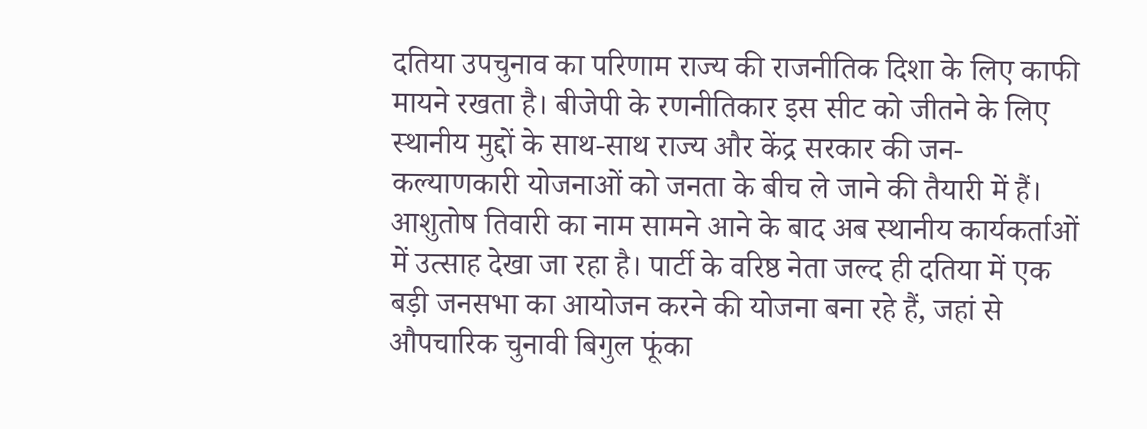दतिया उपचुनाव का परिणाम राज्य की राजनीतिक दिशा के लिए काफी मायने रखता है। बीजेपी के रणनीतिकार इस सीट को जीतने के लिए स्थानीय मुद्दों के साथ-साथ राज्य और केंद्र सरकार की जन-कल्याणकारी योजनाओं को जनता के बीच ले जाने की तैयारी में हैं। आशुतोष तिवारी का नाम सामने आने के बाद अब स्थानीय कार्यकर्ताओं में उत्साह देखा जा रहा है। पार्टी के वरिष्ठ नेता जल्द ही दतिया में एक बड़ी जनसभा का आयोजन करने की योजना बना रहे हैं, जहां से औपचारिक चुनावी बिगुल फूंका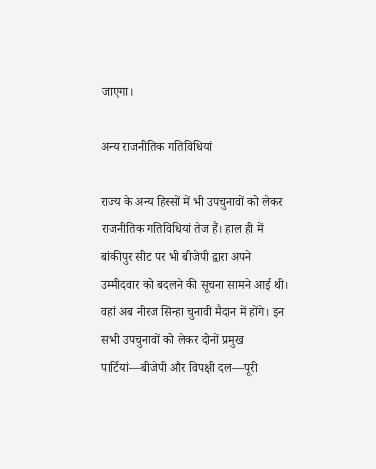जाएगा।

अन्य राजनीतिक गतिविधियां

राज्य के अन्य हिस्सों में भी उपचुनावों को लेकर राजनीतिक गतिविधियां तेज हैं। हाल ही में बांकीपुर सीट पर भी बीजेपी द्वारा अपने उम्मीदवार को बदलने की सूचना सामने आई थी। वहां अब नीरज सिन्हा चुनावी मैदान में होंगे। इन सभी उपचुनावों को लेकर दोनों प्रमुख पार्टियां—बीजेपी और विपक्षी दल—पूरी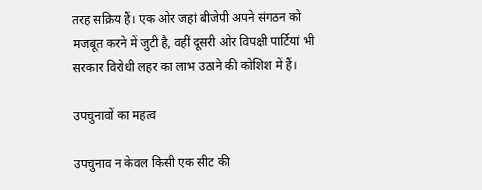तरह सक्रिय हैं। एक ओर जहां बीजेपी अपने संगठन को मजबूत करने में जुटी है, वहीं दूसरी ओर विपक्षी पार्टियां भी सरकार विरोधी लहर का लाभ उठाने की कोशिश में हैं।

उपचुनावों का महत्व

उपचुनाव न केवल किसी एक सीट की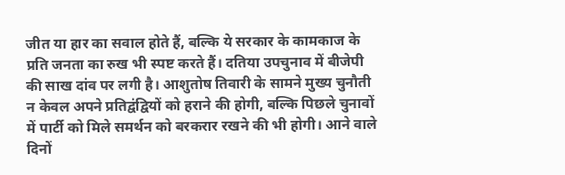जीत या हार का सवाल होते हैं, बल्कि ये सरकार के कामकाज के प्रति जनता का रुख भी स्पष्ट करते हैं। दतिया उपचुनाव में बीजेपी की साख दांव पर लगी है। आशुतोष तिवारी के सामने मुख्य चुनौती न केवल अपने प्रतिद्वंद्वियों को हराने की होगी, बल्कि पिछले चुनावों में पार्टी को मिले समर्थन को बरकरार रखने की भी होगी। आने वाले दिनों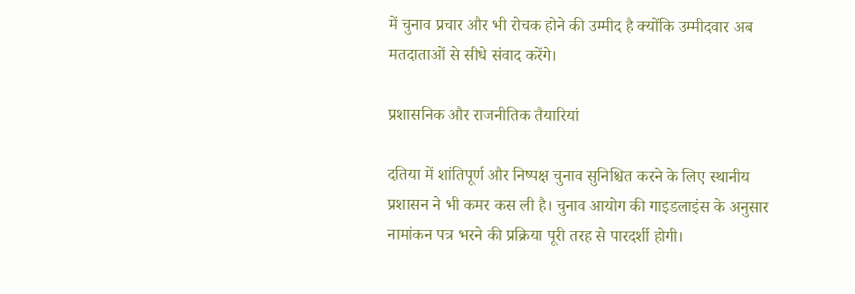में चुनाव प्रचार और भी रोचक होने की उम्मीद है क्योंकि उम्मीदवार अब मतदाताओं से सीधे संवाद करेंगे।

प्रशासनिक और राजनीतिक तैयारियां

दतिया में शांतिपूर्ण और निष्पक्ष चुनाव सुनिश्चित करने के लिए स्थानीय प्रशासन ने भी कमर कस ली है। चुनाव आयोग की गाइडलाइंस के अनुसार नामांकन पत्र भरने की प्रक्रिया पूरी तरह से पारदर्शी होगी।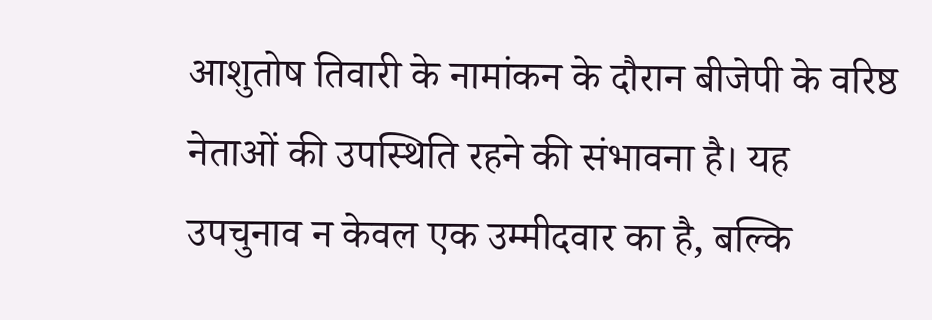आशुतोष तिवारी के नामांकन के दौरान बीजेपी के वरिष्ठ नेताओं की उपस्थिति रहने की संभावना है। यह उपचुनाव न केवल एक उम्मीदवार का है, बल्कि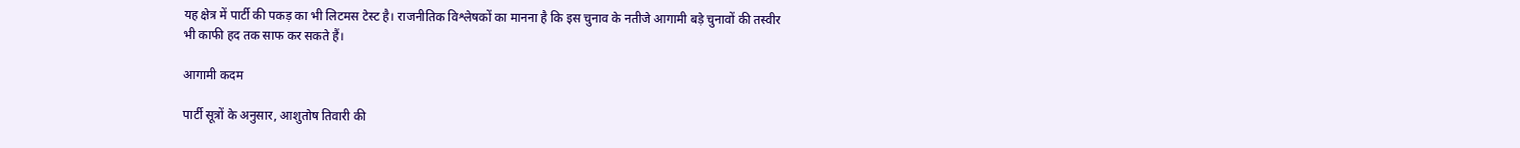यह क्षेत्र में पार्टी की पकड़ का भी लिटमस टेस्ट है। राजनीतिक विश्लेषकों का मानना है कि इस चुनाव के नतीजे आगामी बड़े चुनावों की तस्वीर भी काफी हद तक साफ कर सकते हैं।

आगामी कदम

पार्टी सूत्रों के अनुसार, आशुतोष तिवारी की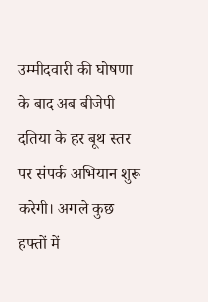उम्मीदवारी की घोषणा के बाद अब बीजेपी दतिया के हर बूथ स्तर पर संपर्क अभियान शुरू करेगी। अगले कुछ हफ्तों में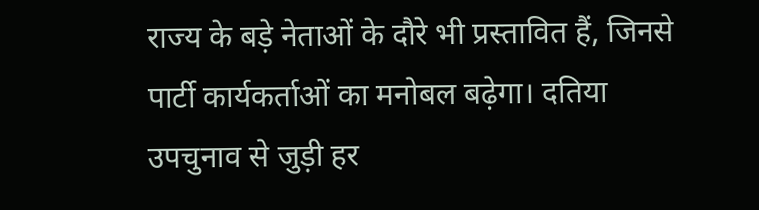राज्य के बड़े नेताओं के दौरे भी प्रस्तावित हैं, जिनसे पार्टी कार्यकर्ताओं का मनोबल बढ़ेगा। दतिया उपचुनाव से जुड़ी हर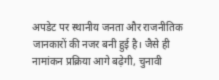अपडेट पर स्थानीय जनता और राजनीतिक जानकारों की नजर बनी हुई है। जैसे ही नामांकन प्रक्रिया आगे बढ़ेगी, चुनावी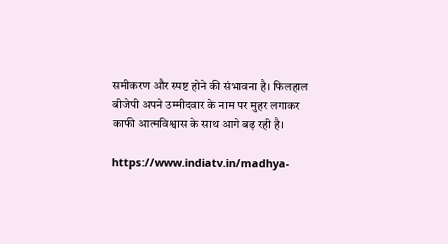समीकरण और स्पष्ट होने की संभावना है। फिलहाल बीजेपी अपने उम्मीदवार के नाम पर मुहर लगाकर काफी आत्मविश्वास के साथ आगे बढ़ रही है।

https://www.indiatv.in/madhya-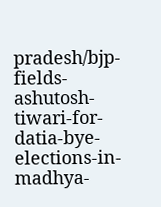pradesh/bjp-fields-ashutosh-tiwari-for-datia-bye-elections-in-madhya-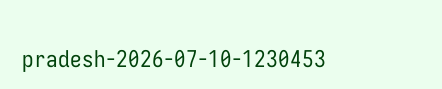pradesh-2026-07-10-1230453